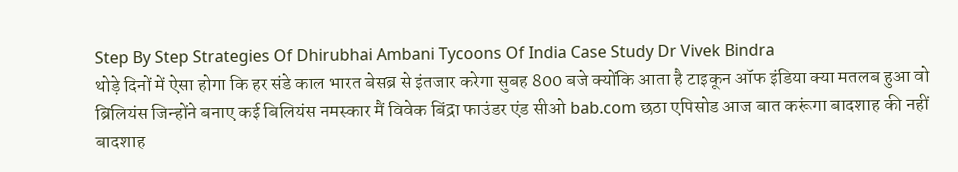Step By Step Strategies Of Dhirubhai Ambani Tycoons Of India Case Study Dr Vivek Bindra
थोड़े दिनों में ऐसा होगा कि हर संडे काल भारत बेसब्र से इंतजार करेगा सुबह 800 बजे क्योंकि आता है टाइकून ऑफ इंडिया क्या मतलब हुआ वो ब्रिलियंस जिन्होंने बनाए कई बिलियंस नमस्कार मैं विवेक बिंद्रा फाउंडर एंड सीओ bab.com छठा एपिसोड आज बात करूंगा बादशाह की नहीं बादशाह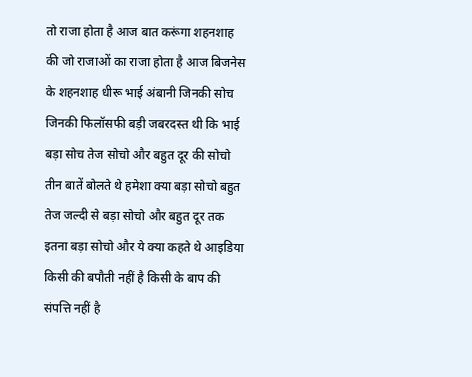तो राजा होता है आज बात करूंगा शहनशाह की जो राजाओं का राजा होता है आज बिजनेस के शहनशाह धीरू भाई अंबानी जिनकी सोच जिनकी फिलॉसफी बड़ी जबरदस्त थी कि भाई बड़ा सोच तेज सोचो और बहुत दूर की सोचो तीन बातें बोलते थे हमेशा क्या बड़ा सोचो बहुत तेज जल्दी से बड़ा सोचो और बहुत दूर तक इतना बड़ा सोचो और ये क्या कहते थे आइडिया किसी की बपौती नहीं है किसी के बाप की संपत्ति नहीं है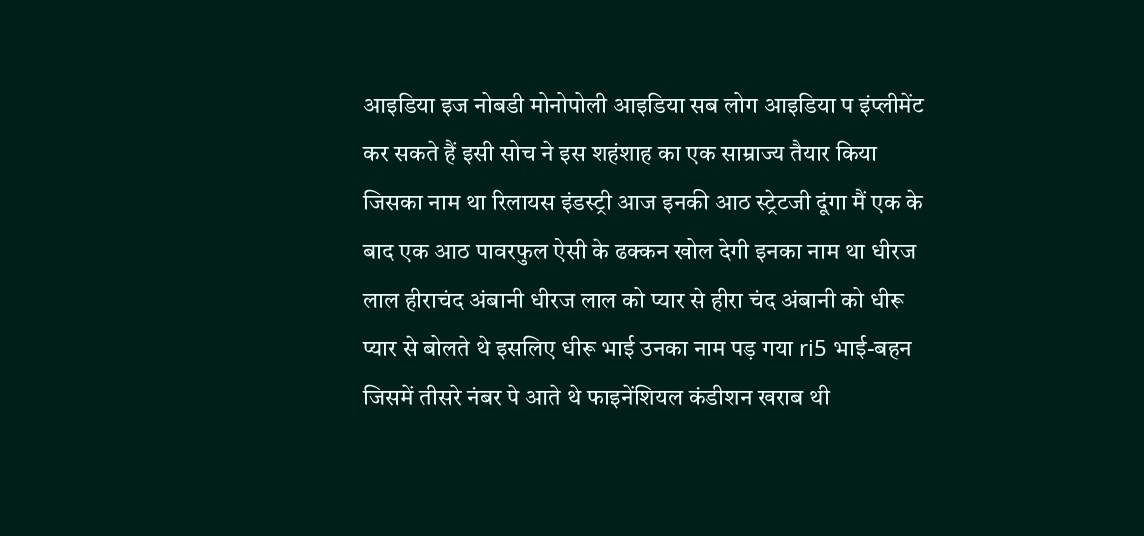आइडिया इज नोबडी मोनोपोली आइडिया सब लोग आइडिया प इंप्लीमेंट कर सकते हैं इसी सोच ने इस शहंशाह का एक साम्राज्य तैयार किया जिसका नाम था रिलायस इंडस्ट्री आज इनकी आठ स्ट्रेटजी दूंगा मैं एक के बाद एक आठ पावरफुल ऐसी के ढक्कन खोल देगी इनका नाम था धीरज लाल हीराचंद अंबानी धीरज लाल को प्यार से हीरा चंद अंबानी को धीरू प्यार से बोलते थे इसलिए धीरू भाई उनका नाम पड़ गया ri5 भाई-बहन जिसमें तीसरे नंबर पे आते थे फाइनेंशियल कंडीशन खराब थी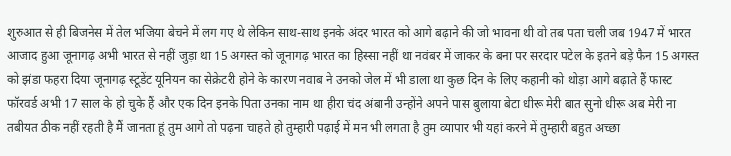शुरुआत से ही बिजनेस में तेल भजिया बेचने में लग गए थे लेकिन साथ-साथ इनके अंदर भारत को आगे बढ़ाने की जो भावना थी वो तब पता चली जब 1947 में भारत आजाद हुआ जूनागढ़ अभी भारत से नहीं जुड़ा था 15 अगस्त को जूनागढ़ भारत का हिस्सा नहीं था नवंबर में जाकर के बना पर सरदार पटेल के इतने बड़े फैन 15 अगस्त को झंडा फहरा दिया जूनागढ़ स्टूडेंट यूनियन का सेक्रेटरी होने के कारण नवाब ने उनको जेल में भी डाला था कुछ दिन के लिए कहानी को थोड़ा आगे बढ़ाते हैं फास्ट फॉरवर्ड अभी 17 साल के हो चुके हैं और एक दिन इनके पिता उनका नाम था हीरा चंद अंबानी उन्होंने अपने पास बुलाया बेटा धीरू मेरी बात सुनो धीरू अब मेरी ना तबीयत ठीक नहीं रहती है मैं जानता हूं तुम आगे तो पढ़ना चाहते हो तुम्हारी पढ़ाई में मन भी लगता है तुम व्यापार भी यहां करने में तुम्हारी बहुत अच्छा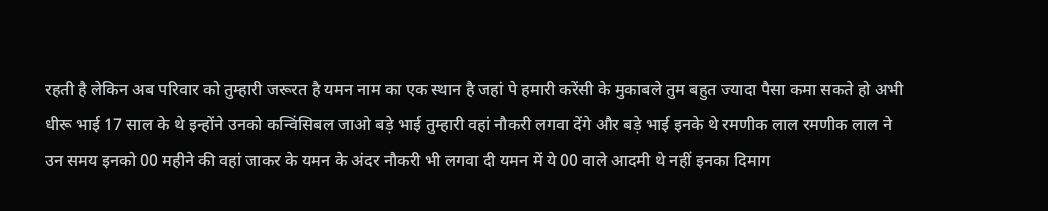रहती है लेकिन अब परिवार को तुम्हारी जरूरत है यमन नाम का एक स्थान है जहां पे हमारी करेंसी के मुकाबले तुम बहुत ज्यादा पैसा कमा सकते हो अभी धीरू भाई 17 साल के थे इन्होंने उनको कन्विंसिबल जाओ बड़े भाई तुम्हारी वहां नौकरी लगवा देंगे और बड़े भाई इनके थे रमणीक लाल रमणीक लाल ने उन समय इनको 00 महीने की वहां जाकर के यमन के अंदर नौकरी भी लगवा दी यमन में ये 00 वाले आदमी थे नहीं इनका दिमाग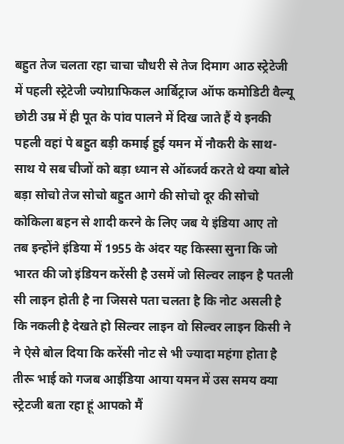बहुत तेज चलता रहा चाचा चौधरी से तेज दिमाग आठ स्ट्रेटेजी में पहली स्ट्रेटेजी ज्योग्राफिकल आर्बिट्राज ऑफ कमोडिटी वैल्यू छोटी उम्र में ही पूत के पांव पालने में दिख जाते हैं ये इनकी पहली वहां पे बहुत बड़ी कमाई हुई यमन में नौकरी के साथ-साथ ये सब चीजों को बड़ा ध्यान से ऑब्जर्व करते थे क्या बोले बड़ा सोचो तेज सोचो बहुत आगे की सोचो दूर की सोचो कोकिला बहन से शादी करने के लिए जब ये इंडिया आए तो तब इन्होंने इंडिया में 1955 के अंदर यह किस्सा सुना कि जो भारत की जो इंडियन करेंसी है उसमें जो सिल्वर लाइन है पतली सी लाइन होती है ना जिससे पता चलता है कि नोट असली है कि नकली है देखते हो सिल्वर लाइन वो सिल्वर लाइन किसी ने ने ऐसे बोल दिया कि करेंसी नोट से भी ज्यादा महंगा होता है तीरू भाई को गजब आईडिया आया यमन में उस समय क्या स्ट्रेटजी बता रहा हूं आपको मैं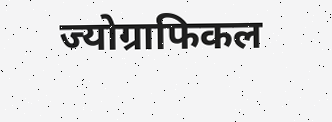ज्योग्राफिकल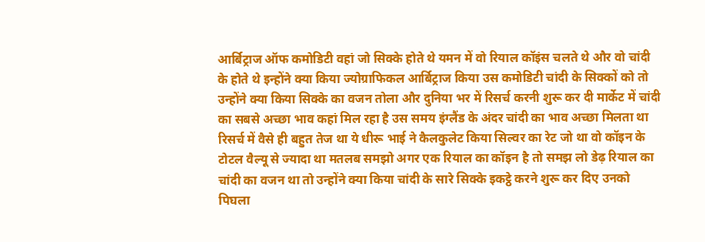आर्बिट्राज ऑफ कमोडिटी वहां जो सिक्के होते थे यमन में वो रियाल कॉइंस चलते थे और वो चांदी के होते थे इन्होंने क्या किया ज्योग्राफिकल आर्बिट्राज किया उस कमोडिटी चांदी के सिक्कों को तो उन्होंने क्या किया सिक्के का वजन तोला और दुनिया भर में रिसर्च करनी शुरू कर दी मार्केट में चांदी का सबसे अच्छा भाव कहां मिल रहा है उस समय इंग्लैंड के अंदर चांदी का भाव अच्छा मिलता था रिसर्च में वैसे ही बहुत तेज था ये धीरू भाई ने कैलकुलेट किया सिल्वर का रेट जो था वो कॉइन के टोटल वैल्यू से ज्यादा था मतलब समझो अगर एक रियाल का कॉइन है तो समझ लो डेढ़ रियाल का चांदी का वजन था तो उन्होंने क्या किया चांदी के सारे सिक्के इकट्ठे करने शुरू कर दिए उनको पिघला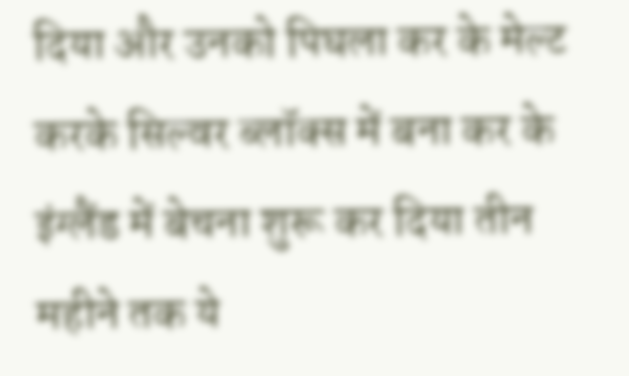दिया और उनको पिघला कर के मेल्ट करके सिल्वर ब्लॉक्स में बना कर के इंग्लैंड में बेचना शुरू कर दिया तीन महीने तक ये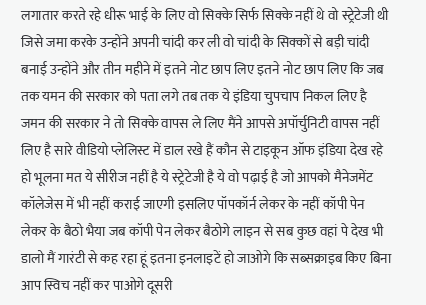लगातार करते रहे धीरू भाई के लिए वो सिक्के सिर्फ सिक्के नहीं थे वो स्ट्रेटेजी थी जिसे जमा करके उन्होंने अपनी चांदी कर ली वो चांदी के सिक्कों से बड़ी चांदी बनाई उन्होंने और तीन महीने में इतने नोट छाप लिए इतने नोट छाप लिए कि जब तक यमन की सरकार को पता लगे तब तक ये इंडिया चुपचाप निकल लिए है जमन की सरकार ने तो सिक्के वापस ले लिए मैंने आपसे अपॉर्चुनिटी वापस नहीं लिए है सारे वीडियो प्लेलिस्ट में डाल रखे हैं कौन से टाइकून ऑफ इंडिया देख रहे हो भूलना मत ये सीरीज नहीं है ये स्ट्रेटेजी है ये वो पढ़ाई है जो आपको मैनेजमेंट कॉलेजेस में भी नहीं कराई जाएगी इसलिए पॉपकॉर्न लेकर के नहीं कॉपी पेन लेकर के बैठो भैया जब कॉपी पेन लेकर बैठोगे लाइन से सब कुछ वहां पे देख भी डालो मैं गारंटी से कह रहा हूं इतना इनलाइटें हो जाओगे कि सब्सक्राइब किए बिना आप स्विच नहीं कर पाओगे दूसरी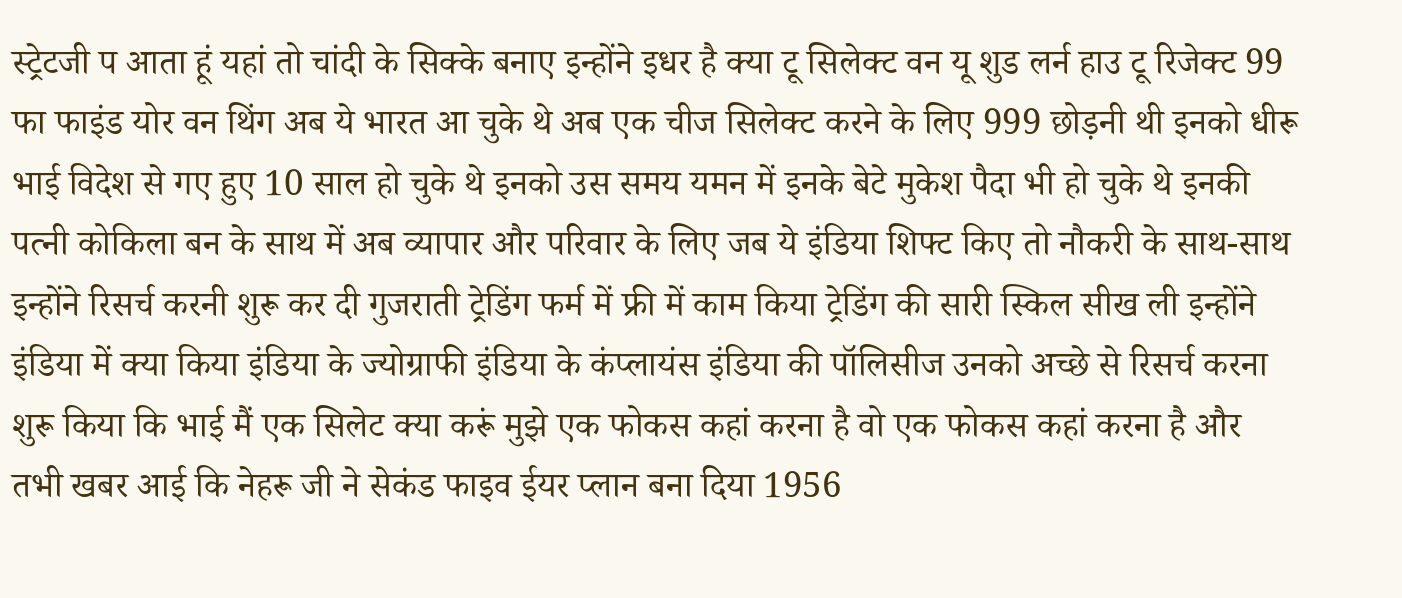स्ट्रेटजी प आता हूं यहां तो चांदी के सिक्के बनाए इन्होंने इधर है क्या टू सिलेक्ट वन यू शुड लर्न हाउ टू रिजेक्ट 99 फा फाइंड योर वन थिंग अब ये भारत आ चुके थे अब एक चीज सिलेक्ट करने के लिए 999 छोड़नी थी इनको धीरू भाई विदेश से गए हुए 10 साल हो चुके थे इनको उस समय यमन में इनके बेटे मुकेश पैदा भी हो चुके थे इनकी पत्नी कोकिला बन के साथ में अब व्यापार और परिवार के लिए जब ये इंडिया शिफ्ट किए तो नौकरी के साथ-साथ इन्होंने रिसर्च करनी शुरू कर दी गुजराती ट्रेडिंग फर्म में फ्री में काम किया ट्रेडिंग की सारी स्किल सीख ली इन्होंने इंडिया में क्या किया इंडिया के ज्योग्राफी इंडिया के कंप्लायंस इंडिया की पॉलिसीज उनको अच्छे से रिसर्च करना शुरू किया कि भाई मैं एक सिलेट क्या करूं मुझे एक फोकस कहां करना है वो एक फोकस कहां करना है और तभी खबर आई कि नेहरू जी ने सेकंड फाइव ईयर प्लान बना दिया 1956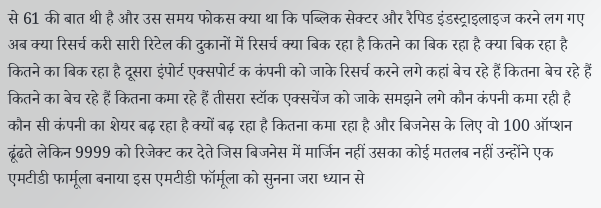से 61 की बात थी है और उस समय फोकस क्या था कि पब्लिक सेक्टर और रैपिड इंडस्ट्राइलाइज करने लग गए अब क्या रिसर्च करी सारी रिटेल की दुकानों में रिसर्च क्या बिक रहा है कितने का बिक रहा है क्या बिक रहा है कितने का बिक रहा है दूसरा इंपोर्ट एक्सपोर्ट क कंपनी को जाके रिसर्च करने लगे कहां बेच रहे हैं कितना बेच रहे हैं कितने का बेच रहे हैं कितना कमा रहे हैं तीसरा स्टॉक एक्सचेंज को जाके समझने लगे कौन कंपनी कमा रही है कौन सी कंपनी का शेयर बढ़ रहा है क्यों बढ़ रहा है कितना कमा रहा है और बिजनेस के लिए वो 100 ऑप्शन ढूंढते लेकिन 9999 को रिजेक्ट कर देते जिस बिजनेस में मार्जिन नहीं उसका कोई मतलब नहीं उन्होंने एक एमटीडी फार्मूला बनाया इस एमटीडी फॉर्मूला को सुनना जरा ध्यान से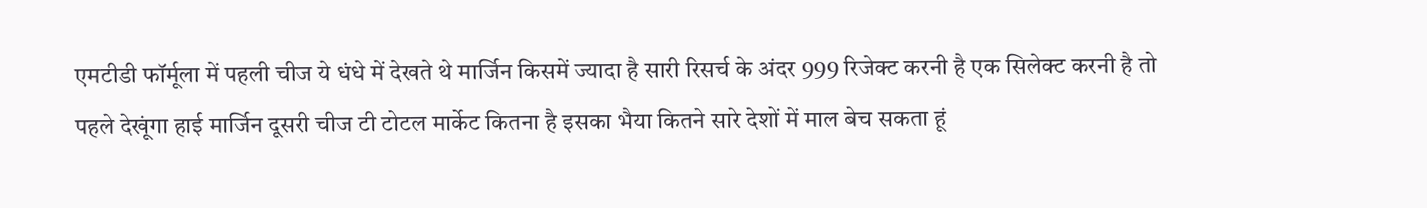एमटीडी फॉर्मूला में पहली चीज ये धंधे में देखते थे मार्जिन किसमें ज्यादा है सारी रिसर्च के अंदर 999 रिजेक्ट करनी है एक सिलेक्ट करनी है तो पहले देखूंगा हाई मार्जिन दूसरी चीज टी टोटल मार्केट कितना है इसका भैया कितने सारे देशों में माल बेच सकता हूं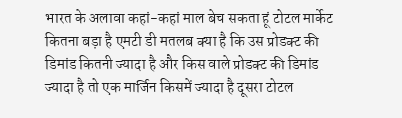भारत के अलावा कहां-कहां माल बेच सकता हूं टोटल मार्केट कितना बड़ा है एमटी डी मतलब क्या है कि उस प्रोडक्ट की डिमांड कितनी ज्यादा है और किस वाले प्रोडक्ट की डिमांड ज्यादा है तो एक मार्जिन किसमें ज्यादा है दूसरा टोटल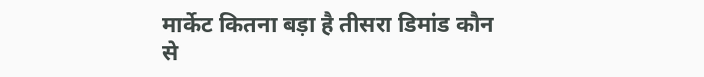मार्केट कितना बड़ा है तीसरा डिमांड कौन से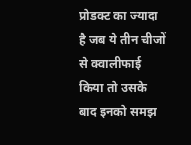प्रोडक्ट का ज्यादा है जब ये तीन चीजों से क्वालीफाई किया तो उसके बाद इनको समझ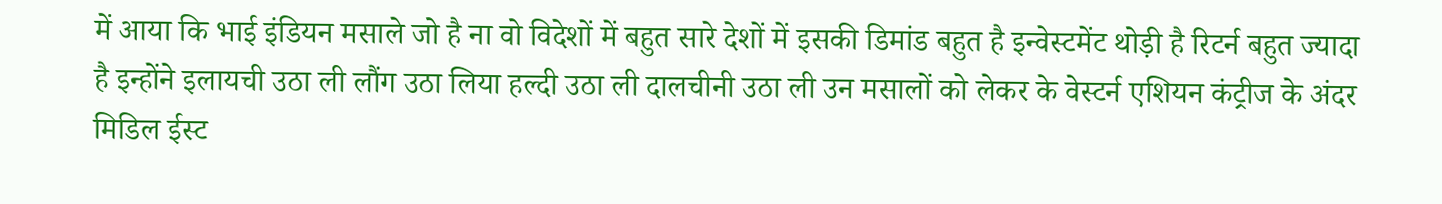में आया कि भाई इंडियन मसाले जो है ना वो विदेशों में बहुत सारे देशों में इसकी डिमांड बहुत है इन्वेस्टमेंट थोड़ी है रिटर्न बहुत ज्यादा है इन्होंने इलायची उठा ली लौंग उठा लिया हल्दी उठा ली दालचीनी उठा ली उन मसालों को लेकर के वेस्टर्न एशियन कंट्रीज के अंदर मिडिल ईस्ट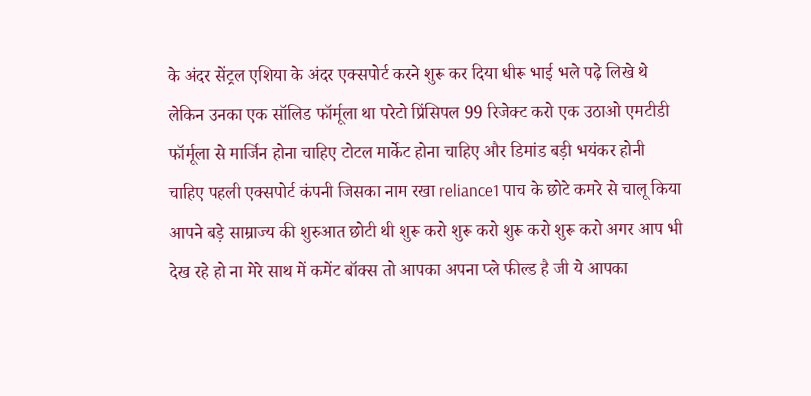के अंदर सेंट्रल एशिया के अंदर एक्सपोर्ट करने शुरू कर दिया धीरू भाई भले पढ़े लिखे थे लेकिन उनका एक सॉलिड फॉर्मूला था परेटो प्रिंसिपल 99 रिजेक्ट करो एक उठाओ एमटीडी फॉर्मूला से मार्जिन होना चाहिए टोटल मार्केट होना चाहिए और डिमांड बड़ी भयंकर होनी चाहिए पहली एक्सपोर्ट कंपनी जिसका नाम रखा reliance1 पाच के छोटे कमरे से चालू किया आपने बड़े साम्राज्य की शुरुआत छोटी थी शुरू करो शुरू करो शुरू करो शुरू करो अगर आप भी देख रहे हो ना मेरे साथ में कमेंट बॉक्स तो आपका अपना प्ले फील्ड है जी ये आपका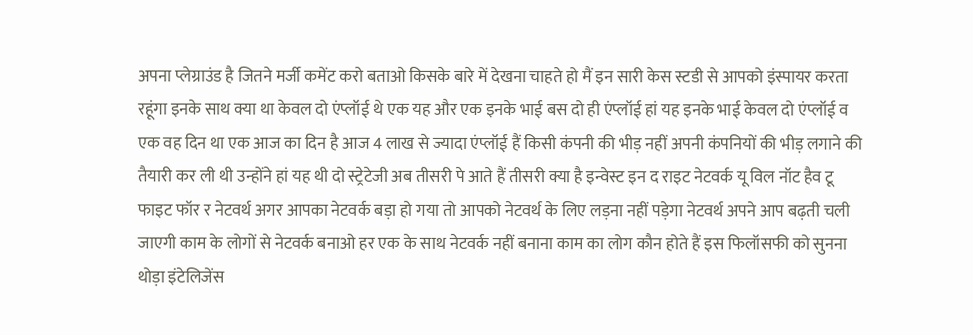अपना प्लेग्राउंड है जितने मर्जी कमेंट करो बताओ किसके बारे में देखना चाहते हो मैं इन सारी केस स्टडी से आपको इंस्पायर करता रहूंगा इनके साथ क्या था केवल दो एंप्लॉई थे एक यह और एक इनके भाई बस दो ही एंप्लॉई हां यह इनके भाई केवल दो एंप्लॉई व एक वह दिन था एक आज का दिन है आज 4 लाख से ज्यादा एंप्लॉई हैं किसी कंपनी की भीड़ नहीं अपनी कंपनियों की भीड़ लगाने की तैयारी कर ली थी उन्होंने हां यह थी दो स्ट्रेटेजी अब तीसरी पे आते हैं तीसरी क्या है इन्वेस्ट इन द राइट नेटवर्क यू विल नॉट हैव टू फाइट फॉर र नेटवर्थ अगर आपका नेटवर्क बड़ा हो गया तो आपको नेटवर्थ के लिए लड़ना नहीं पड़ेगा नेटवर्थ अपने आप बढ़ती चली जाएगी काम के लोगों से नेटवर्क बनाओ हर एक के साथ नेटवर्क नहीं बनाना काम का लोग कौन होते हैं इस फिलॉसफी को सुनना थोड़ा इंटेलिजेंस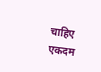चाहिए एकदम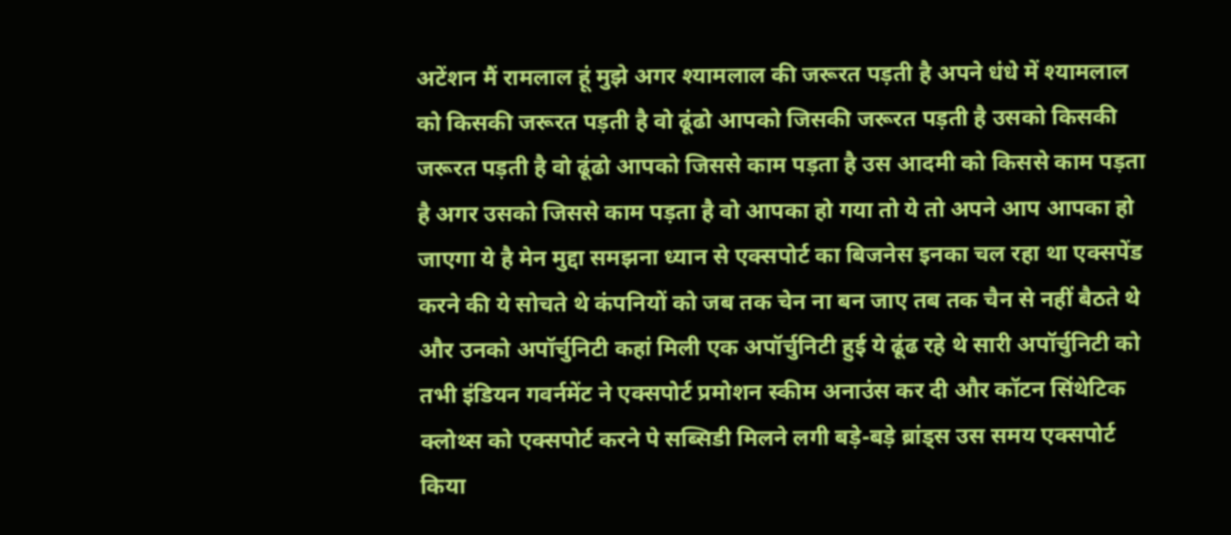अटेंशन मैं रामलाल हूं मुझे अगर श्यामलाल की जरूरत पड़ती है अपने धंधे में श्यामलाल को किसकी जरूरत पड़ती है वो ढूंढो आपको जिसकी जरूरत पड़ती है उसको किसकी जरूरत पड़ती है वो ढूंढो आपको जिससे काम पड़ता है उस आदमी को किससे काम पड़ता है अगर उसको जिससे काम पड़ता है वो आपका हो गया तो ये तो अपने आप आपका हो जाएगा ये है मेन मुद्दा समझना ध्यान से एक्सपोर्ट का बिजनेस इनका चल रहा था एक्सपेंड करने की ये सोचते थे कंपनियों को जब तक चेन ना बन जाए तब तक चैन से नहीं बैठते थे और उनको अपॉर्चुनिटी कहां मिली एक अपॉर्चुनिटी हुई ये ढूंढ रहे थे सारी अपॉर्चुनिटी को तभी इंडियन गवर्नमेंट ने एक्सपोर्ट प्रमोशन स्कीम अनाउंस कर दी और कॉटन सिंथेटिक क्लोथ्स को एक्सपोर्ट करने पे सब्सिडी मिलने लगी बड़े-बड़े ब्रांड्स उस समय एक्सपोर्ट किया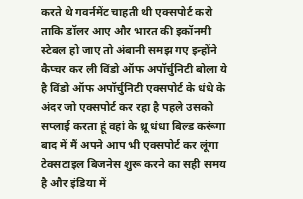करते थे गवर्नमेंट चाहती थी एक्सपोर्ट करो ताकि डॉलर आए और भारत की इकॉनमी स्टेबल हो जाए तो अंबानी समझ गए इन्होंने कैप्चर कर ली विंडो ऑफ अपॉर्चुनिटी बोला ये है विंडो ऑफ अपॉर्चुनिटी एक्सपोर्ट के धंधे के अंदर जो एक्सपोर्ट कर रहा है पहले उसको सप्लाई करता हूं वहां के थ्रू धंधा बिल्ड करूंगा बाद में मैं अपने आप भी एक्सपोर्ट कर लूंगा टेक्सटाइल बिजनेस शुरू करने का सही समय है और इंडिया में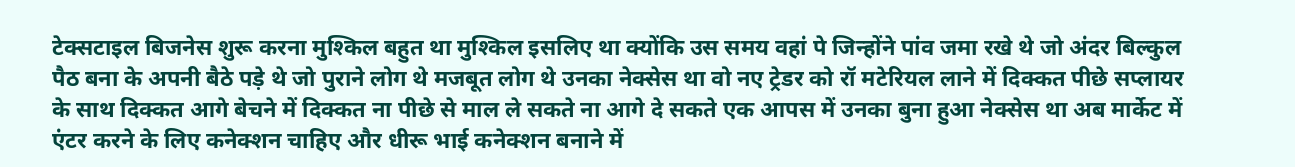टेक्सटाइल बिजनेस शुरू करना मुश्किल बहुत था मुश्किल इसलिए था क्योंकि उस समय वहां पे जिन्होंने पांव जमा रखे थे जो अंदर बिल्कुल पैठ बना के अपनी बैठे पड़े थे जो पुराने लोग थे मजबूत लोग थे उनका नेक्सेस था वो नए ट्रेडर को रॉ मटेरियल लाने में दिक्कत पीछे सप्लायर के साथ दिक्कत आगे बेचने में दिक्कत ना पीछे से माल ले सकते ना आगे दे सकते एक आपस में उनका बुना हुआ नेक्सेस था अब मार्केट में एंटर करने के लिए कनेक्शन चाहिए और धीरू भाई कनेक्शन बनाने में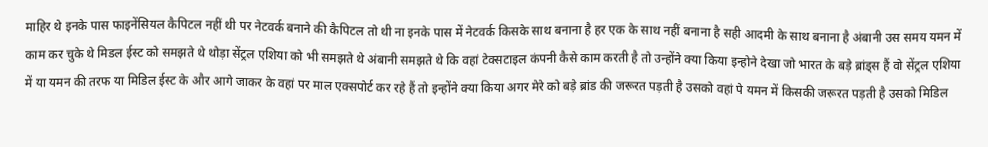माहिर थे इनके पास फाइनेंसियल कैपिटल नहीं थी पर नेटवर्क बनाने की कैपिटल तो थी ना इनके पास में नेटवर्क किसके साथ बनाना है हर एक के साथ नहीं बनाना है सही आदमी के साथ बनाना है अंबानी उस समय यमन में काम कर चुके थे मिडल ईस्ट को समझते थे थोड़ा सेंट्रल एशिया को भी समझते थे अंबानी समझते थे कि वहां टेक्सटाइल कंपनी कैसे काम करती है तो उन्होंने क्या किया इन्होने देखा जो भारत के बड़े ब्रांड्स हैं वो सेंट्रल एशिया में या यमन की तरफ या मिडिल ईस्ट के और आगे जाकर के वहां पर माल एक्सपोर्ट कर रहे हैं तो इन्होंने क्या किया अगर मेरे को बड़े ब्रांड की जरूरत पड़ती है उसको वहां पे यमन में किसकी जरूरत पड़ती है उसको मिडिल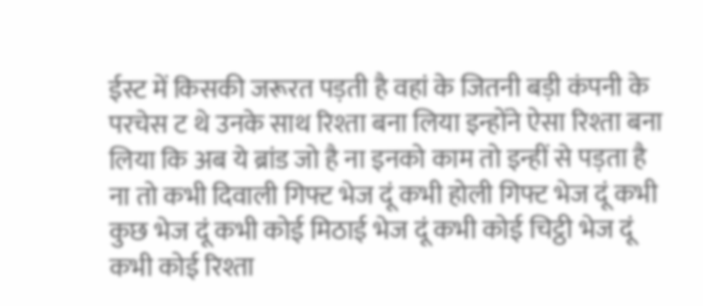ईस्ट में किसकी जरूरत पड़ती है वहां के जितनी बड़ी कंपनी के परचेस ट थे उनके साथ रिश्ता बना लिया इन्होंने ऐसा रिश्ता बना लिया कि अब ये ब्रांड जो है ना इनको काम तो इन्हीं से पड़ता है ना तो कभी दिवाली गिफ्ट भेज दूं कभी होली गिफ्ट भेज दूं कभी कुछ भेज दूं कभी कोई मिठाई भेज दूं कभी कोई चिट्ठी भेज दूं कभी कोई रिश्ता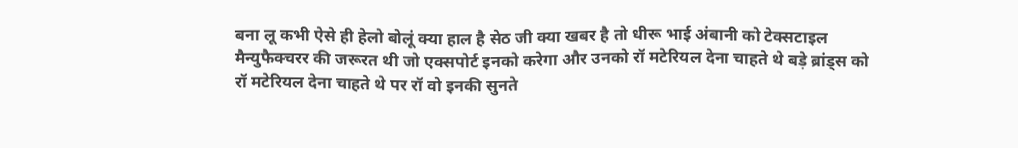बना लू कभी ऐसे ही हेलो बोलूं क्या हाल है सेठ जी क्या खबर है तो धीरू भाई अंबानी को टेक्सटाइल मैन्युफैक्चरर की जरूरत थी जो एक्सपोर्ट इनको करेगा और उनको रॉ मटेरियल देना चाहते थे बड़े ब्रांड्स को रॉ मटेरियल देना चाहते थे पर रॉ वो इनकी सुनते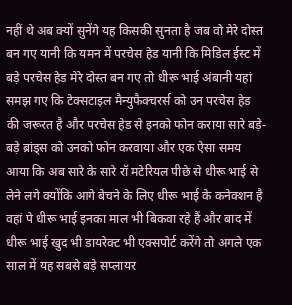नहीं थे अब क्यों सुनेंगे यह किसकी सुनता है जब वो मेरे दोस्त बन गए यानी कि यमन में परचेस हेड यानी कि मिडिल ईस्ट में बड़े परचेस हेड मेरे दोस्त बन गए तो धीरू भाई अंबानी यहां समझ गए कि टेक्सटाइल मैन्युफैक्चरर्स को उन परचेस हेड की जरूरत है और परचेस हेड से इनको फोन कराया सारे बड़े-बड़े ब्रांड्स को उनको फोन करवाया और एक ऐसा समय आया कि अब सारे के सारे रॉ मटेरियल पीछे से धीरू भाई से लेने लगे क्योंकि आगे बेचने के लिए धीरू भाई के कनेक्शन है वहां पे धीरू भाई इनका माल भी बिकवा रहे हैं और बाद में धीरू भाई खुद भी डायरेक्ट भी एक्सपोर्ट करेंगे तो अगले एक साल में यह सबसे बड़े सप्लायर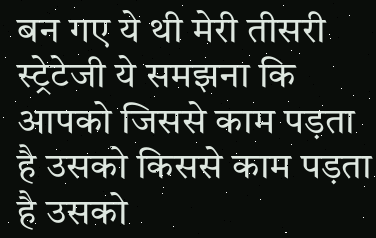बन गए ये थी मेरी तीसरी स्ट्रेटेजी ये समझना कि आपको जिससे काम पड़ता है उसको किससे काम पड़ता है उसको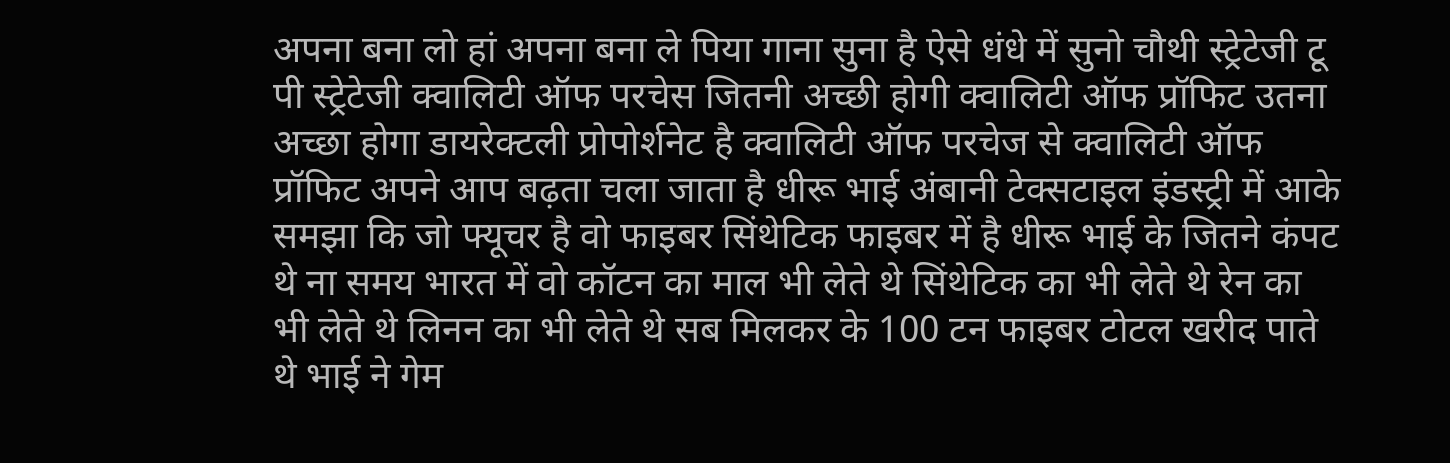अपना बना लो हां अपना बना ले पिया गाना सुना है ऐसे धंधे में सुनो चौथी स्ट्रेटेजी टू पी स्ट्रेटेजी क्वालिटी ऑफ परचेस जितनी अच्छी होगी क्वालिटी ऑफ प्रॉफिट उतना अच्छा होगा डायरेक्टली प्रोपोर्शनेट है क्वालिटी ऑफ परचेज से क्वालिटी ऑफ प्रॉफिट अपने आप बढ़ता चला जाता है धीरू भाई अंबानी टेक्सटाइल इंडस्ट्री में आके समझा कि जो फ्यूचर है वो फाइबर सिंथेटिक फाइबर में है धीरू भाई के जितने कंपट थे ना समय भारत में वो कॉटन का माल भी लेते थे सिंथेटिक का भी लेते थे रेन का भी लेते थे लिनन का भी लेते थे सब मिलकर के 100 टन फाइबर टोटल खरीद पाते थे भाई ने गेम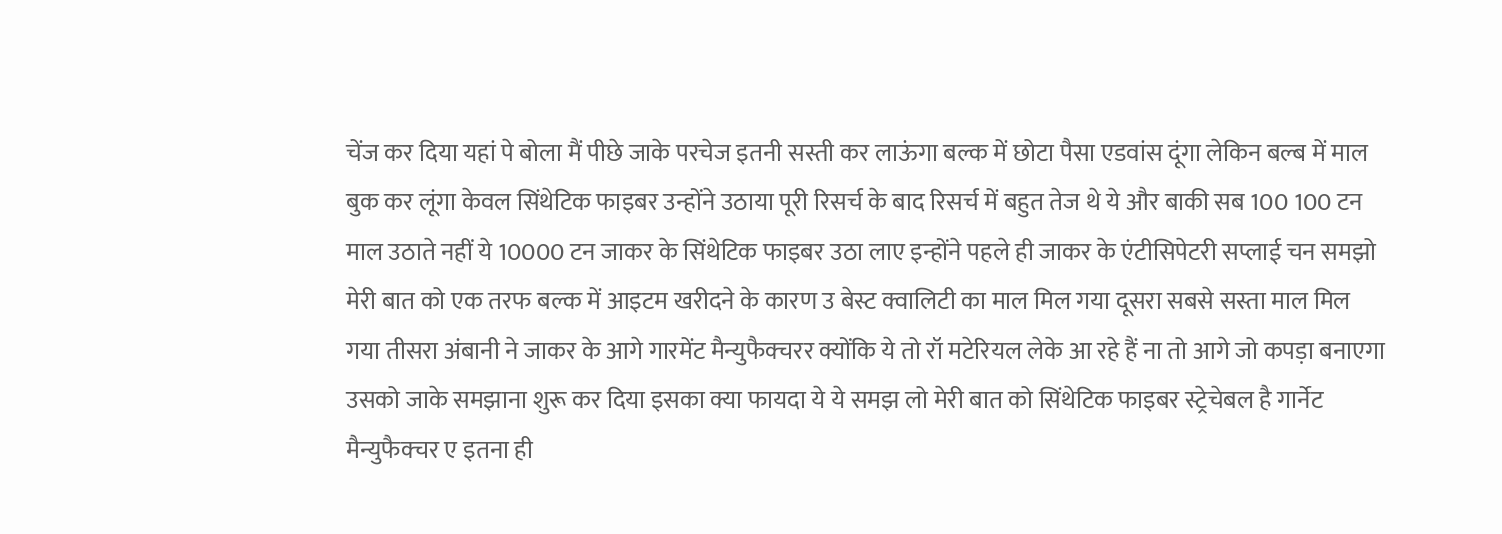चेंज कर दिया यहां पे बोला मैं पीछे जाके परचेज इतनी सस्ती कर लाऊंगा बल्क में छोटा पैसा एडवांस दूंगा लेकिन बल्ब में माल बुक कर लूंगा केवल सिंथेटिक फाइबर उन्होंने उठाया पूरी रिसर्च के बाद रिसर्च में बहुत तेज थे ये और बाकी सब 100 100 टन माल उठाते नहीं ये 10000 टन जाकर के सिंथेटिक फाइबर उठा लाए इन्होंने पहले ही जाकर के एंटीसिपेटरी सप्लाई चन समझो मेरी बात को एक तरफ बल्क में आइटम खरीदने के कारण उ बेस्ट क्वालिटी का माल मिल गया दूसरा सबसे सस्ता माल मिल गया तीसरा अंबानी ने जाकर के आगे गारमेंट मैन्युफैक्चरर क्योंकि ये तो रॉ मटेरियल लेके आ रहे हैं ना तो आगे जो कपड़ा बनाएगा उसको जाके समझाना शुरू कर दिया इसका क्या फायदा ये ये समझ लो मेरी बात को सिंथेटिक फाइबर स्ट्रेचेबल है गार्नेट मैन्युफैक्चर ए इतना ही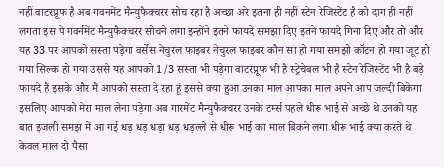नहीं वाटरप्रूफ है अब गवनमेंट मैन्युफैक्चरर सोच रहा है अच्छा अरे इतना ही नहीं स्टेन रेजिस्टेंट है को दाग ही नहीं लगता इस पे गवर्नमेंट मैन्युफैक्चरर सोचने लगा इन्होंने इतने फायदे समझा दिए इतने फायदे गिना दिए और तो और यह 33 पर आपको सस्ता पड़ेगा वर्सेस नेचुरल फाइबर नेचुरल फाइबर कौन सा हो गया समझो कॉटन हो गया जूट हो गया सिल्क हो गया उससे यह आपको 1/3 सस्ता भी पड़ेगा वाटरप्रूफ भी है स्ट्रेचेबल भी है स्टेन रेजिस्टेंट भी है बड़े फायदे हैं इसके और मैं आपको सस्ता दे रहा हूं इससे क्या हुआ उनका माल आपका माल अपने आप जल्दी बिकेगा इसलिए आपको मेरा माल लेना पड़ेगा अब गारमेंट मैन्युफैक्चरर उनके टर्म्स पहले धीरू भाई से अच्छे थे उनको यह बात इजली समझ में आ गई धड़ धड़ धड़ा धड़ धड़ल्ले से धीरू भाई का माल बिकने लगा धीरू भाई क्या करते थे केवल माल दो पैसा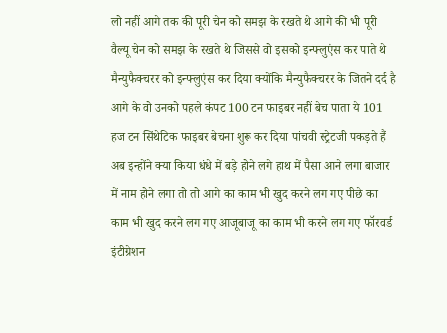लो नहीं आगे तक की पूरी चेन को समझ के रखते थे आगे की भी पूरी वैल्यू चेन को समझ के रखते थे जिससे वो इसको इन्फ्लुएंस कर पाते थे मैन्युफैक्चरर को इन्फ्लुएंस कर दिया क्योंकि मैन्युफैक्चरर के जितने दर्द है आगे के वो उनको पहले कंपट 100 टन फाइबर नहीं बेच पाता ये 101 हज टन सिंथेटिक फाइबर बेचना शुरू कर दिया पांचवी स्ट्रेटजी पकड़ते हैं अब इन्होंने क्या किया धंधे में बड़े होने लगे हाथ में पैसा आने लगा बाजार में नाम होने लगा तो तो आगे का काम भी खुद करने लग गए पीछे का काम भी खुद करने लग गए आजूबाजू का काम भी करने लग गए फॉरवर्ड इंटीग्रेशन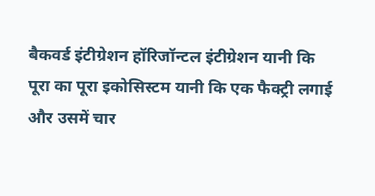बैकवर्ड इंटीग्रेशन हॉरिजॉन्टल इंटीग्रेशन यानी कि पूरा का पूरा इकोसिस्टम यानी कि एक फैक्ट्री लगाई और उसमें चार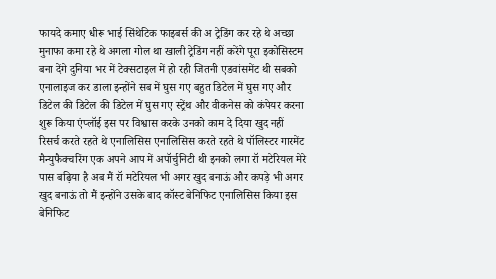फायदे कमाए धीरू भाई सिंथेटिक फाइबर्स की अ ट्रेडिंग कर रहे थे अच्छा मुनाफा कमा रहे थे अगला गोल था खाली ट्रेडिंग नहीं करेंगे पूरा इकोसिस्टम बना देंगे दुनिया भर में टेक्सटाइल में हो रही जितनी एडवांसमेंट थी सबको एनालाइज कर डाला इन्होंने सब में घुस गए बहुत डिटेल में घुस गए और डिटेल की डिटेल की डिटेल में घुस गए स्ट्रेंथ और वीकनेस को कंपेयर करना शुरू किया एंप्लॉई इस पर विश्वास करके उनको काम दे दिया खुद नहीं रिसर्च करते रहते थे एनालिसिस एनालिसिस करते रहते थे पॉलिस्टर गारमेंट मैन्युफैक्चरिंग एक अपने आप में अपॉर्चुनिटी थी इनको लगा रॉ मटेरियल मेरे पास बढ़िया है अब मैं रॉ मटेरियल भी अगर खुद बनाऊं और कपड़े भी अगर खुद बनाऊं तो मैं इन्होंने उसके बाद कॉस्ट बेनिफिट एनालिसिस किया इस बेनिफिट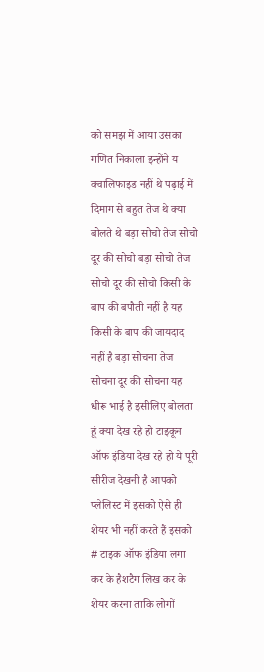को समझ में आया उसका गणित निकाला इन्होंने य क्वालिफाइड नहीं थे पढ़ाई में दिमाग से बहुत तेज थे क्या बोलते थे बड़ा सोचो तेज सोचो दूर की सोचो बड़ा सोचो तेज सोचो दूर की सोचो किसी के बाप की बपौती नहीं है यह किसी के बाप की जायदाद नहीं है बड़ा सोचना तेज सोचना दूर की सोचना यह धीरू भाई है इसीलिए बोलता हूं क्या देख रहे हो टाइकून ऑफ इंडिया देख रहे हो ये पूरी सीरीज देखनी है आपको प्लेलिस्ट में इसको ऐसे ही शेयर भी नहीं करते हैं इसको # टाइक ऑफ इंडिया लगा कर के हैशटैग लिख कर के शेयर करना ताकि लोगों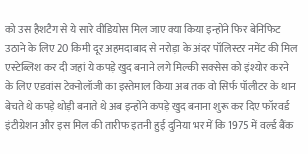को उस हैशटैग से ये सारे वीडियोस मिल जाए क्या किया इन्होंने फिर बेनिफिट उठाने के लिए 20 किमी दूर अहमदाबाद से नरोड़ा के अंदर पॉलिस्टर नमेंट की मिल एस्टेब्लिश कर दी जहां ये कपड़े खुद बनाने लगे मिल्की सक्सेस को इंश्योर करने के लिए एडवांस टेक्नोलॉजी का इस्तेमाल किया अब तक वो सिर्फ पॉलीटर के थान बेचते थे कपड़े थोड़ी बनाते थे अब इन्होंने कपड़े खुद बनाना शुरू कर दिए फॉरवर्ड इंटीग्रेशन और इस मिल की तारीफ इतनी हुई दुनिया भर में कि 1975 में वर्ल्ड बैंक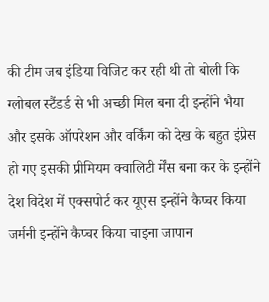की टीम जब इंडिया विजिट कर रही थी तो बोली कि ग्लोबल स्टैंडर्ड से भी अच्छी मिल बना दी इन्होंने भैया और इसके ऑपरेशन और वर्किंग को देख के बहुत इंप्रेस हो गए इसकी प्रीमियम क्वालिटी र्मेंस बना कर के इन्होंने देश विदेश में एक्सपोर्ट कर यूएस इन्होंने कैप्चर किया जर्मनी इन्होंने कैप्चर किया चाइना जापान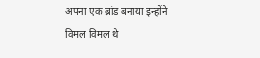अपना एक ब्रांड बनाया इन्होंने विमल विमल थे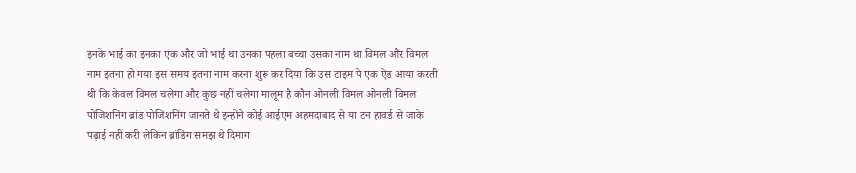इनके भाई का इनका एक और जो भाई था उनका पहला बच्चा उसका नाम था विमल और विमल नाम इतना हो गया इस समय इतना नाम करना शुरू कर दिया कि उस टाइम पे एक ऐड आया करती थी कि केवल विमल चलेगा और कुछ नहीं चलेगा मालूम है कौन ओनली विमल ओनली विमल पोजिशनिंग ब्रांड पोजिशनिंग जानते थे इन्होंने कोई आईएम अहमदाबाद से या टन हावर्ड से जाके पढ़ाई नहीं करी लेकिन ब्रांडिंग समझ थे दिमाग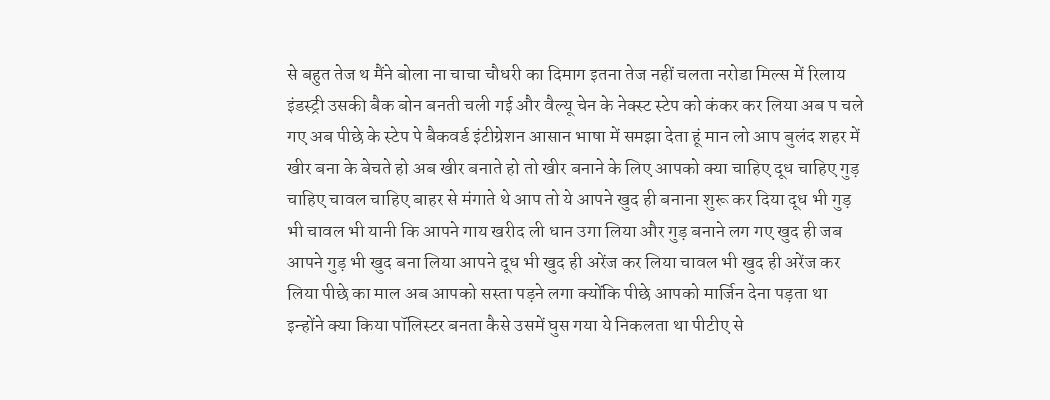से बहुत तेज थ मैंने बोला ना चाचा चौधरी का दिमाग इतना तेज नहीं चलता नरोडा मिल्स में रिलाय इंडस्ट्री उसकी बैक बोन बनती चली गई और वैल्यू चेन के नेक्स्ट स्टेप को कंकर कर लिया अब प चले गए अब पीछे के स्टेप पे बैकवर्ड इंटीग्रेशन आसान भाषा में समझा देता हूं मान लो आप बुलंद शहर में खीर बना के बेचते हो अब खीर बनाते हो तो खीर बनाने के लिए आपको क्या चाहिए दूध चाहिए गुड़ चाहिए चावल चाहिए बाहर से मंगाते थे आप तो ये आपने खुद ही बनाना शुरू कर दिया दूध भी गुड़ भी चावल भी यानी कि आपने गाय खरीद ली धान उगा लिया और गुड़ बनाने लग गए खुद ही जब आपने गुड़ भी खुद बना लिया आपने दूध भी खुद ही अरेंज कर लिया चावल भी खुद ही अरेंज कर लिया पीछे का माल अब आपको सस्ता पड़ने लगा क्योंकि पीछे आपको मार्जिन देना पड़ता था इन्होंने क्या किया पॉलिस्टर बनता कैसे उसमें घुस गया ये निकलता था पीटीए से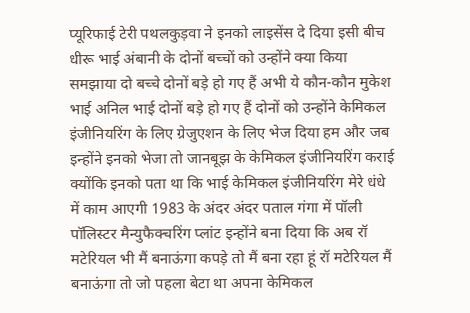प्यूरिफाई टेरी पथलकुड़वा ने इनको लाइसेंस दे दिया इसी बीच धीरू भाई अंबानी के दोनों बच्चों को उन्होंने क्या किया समझाया दो बच्चे दोनों बड़े हो गए हैं अभी ये कौन-कौन मुकेश भाई अनिल भाई दोनों बड़े हो गए हैं दोनों को उन्होंने केमिकल इंजीनियरिंग के लिए ग्रेजुएशन के लिए भेज दिया हम और जब इन्होंने इनको भेजा तो जानबूझ के केमिकल इंजीनियरिंग कराई क्योंकि इनको पता था कि भाई केमिकल इंजीनियरिंग मेरे धंधे में काम आएगी 1983 के अंदर अंदर पताल गंगा में पॉली पॉलिस्टर मैन्युफैक्चरिंग प्लांट इन्होंने बना दिया कि अब रॉ मटेरियल भी मैं बनाऊंगा कपड़े तो मैं बना रहा हूं रॉ मटेरियल मैं बनाऊंगा तो जो पहला बेटा था अपना केमिकल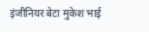इंजीनियर बेटा मुकेश भाई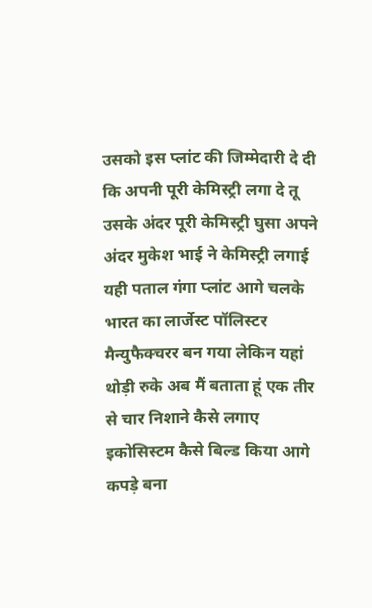उसको इस प्लांट की जिम्मेदारी दे दी कि अपनी पूरी केमिस्ट्री लगा दे तू उसके अंदर पूरी केमिस्ट्री घुसा अपने अंदर मुकेश भाई ने केमिस्ट्री लगाई यही पताल गंगा प्लांट आगे चलके भारत का लार्जेस्ट पॉलिस्टर मैन्युफैक्चरर बन गया लेकिन यहां थोड़ी रुके अब मैं बताता हूं एक तीर से चार निशाने कैसे लगाए इकोसिस्टम कैसे बिल्ड किया आगे कपड़े बना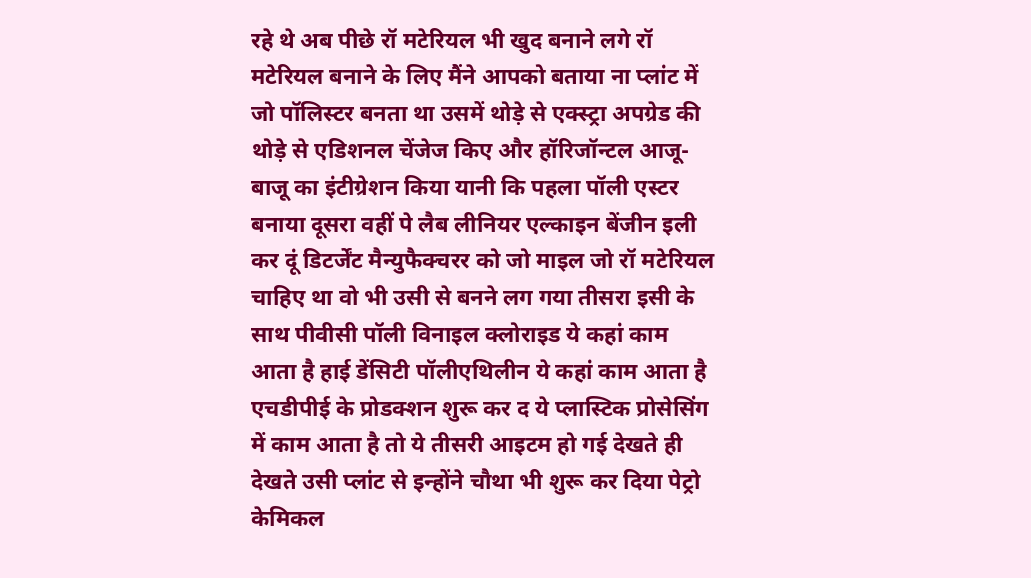रहे थे अब पीछे रॉ मटेरियल भी खुद बनाने लगे रॉ मटेरियल बनाने के लिए मैंने आपको बताया ना प्लांट में जो पॉलिस्टर बनता था उसमें थोड़े से एक्स्ट्रा अपग्रेड की थोड़े से एडिशनल चेंजेज किए और हॉरिजॉन्टल आजू-बाजू का इंटीग्रेशन किया यानी कि पहला पॉली एस्टर बनाया दूसरा वहीं पे लैब लीनियर एल्काइन बेंजीन इली कर दूं डिटर्जेंट मैन्युफैक्चरर को जो माइल जो रॉ मटेरियल चाहिए था वो भी उसी से बनने लग गया तीसरा इसी के साथ पीवीसी पॉली विनाइल क्लोराइड ये कहां काम आता है हाई डेंसिटी पॉलीएथिलीन ये कहां काम आता है एचडीपीई के प्रोडक्शन शुरू कर द ये प्लास्टिक प्रोसेसिंग में काम आता है तो ये तीसरी आइटम हो गई देखते ही देखते उसी प्लांट से इन्होंने चौथा भी शुरू कर दिया पेट्रो केमिकल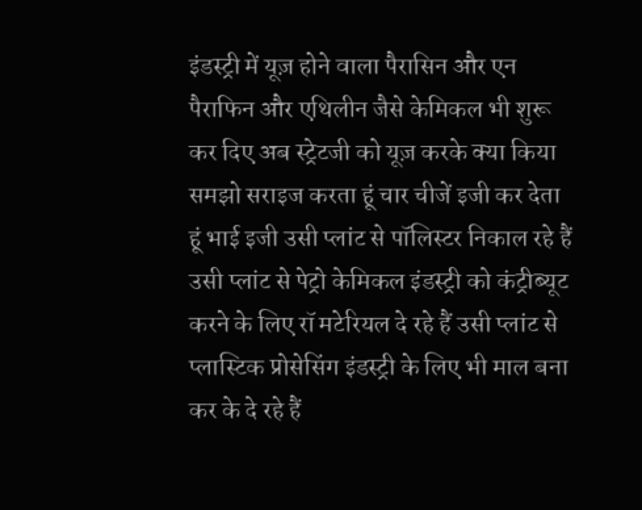इंडस्ट्री में यूज़ होने वाला पैरासिन और एन पैराफिन और एथिलीन जैसे केमिकल भी शुरू कर दिए अब स्ट्रेटजी को यूज़ करके क्या किया समझो सराइज करता हूं चार चीजें इजी कर देता हूं भाई इजी उसी प्लांट से पॉलिस्टर निकाल रहे हैं उसी प्लांट से पेट्रो केमिकल इंडस्ट्री को कंट्रीब्यूट करने के लिए रॉ मटेरियल दे रहे हैं उसी प्लांट से प्लास्टिक प्रोसेसिंग इंडस्ट्री के लिए भी माल बना कर के दे रहे हैं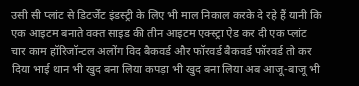उसी सी प्लांट से डिटर्जेंट इंडस्ट्री के लिए भी माल निकाल करके दे रहे हैं यानी कि एक आइटम बनाते वक्त साइड की तीन आइटम एक्स्ट्रा ऐड कर दी एक प्लांट चार काम हॉरिजॉन्टल अलोंग विद बैकवर्ड और फॉरवर्ड बैकवर्ड फॉरवर्ड तो कर दिया भाई थान भी खुद बना लिया कपड़ा भी खुद बना लिया अब आजू-बाजू भी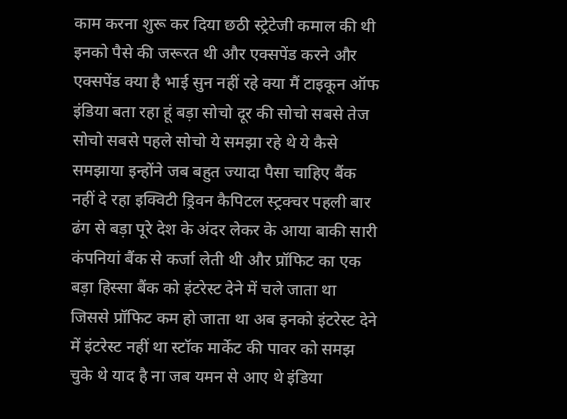काम करना शुरू कर दिया छठी स्ट्रेटेजी कमाल की थी इनको पैसे की जरूरत थी और एक्सपेंड करने और एक्सपेंड क्या है भाई सुन नहीं रहे क्या मैं टाइकून ऑफ इंडिया बता रहा हूं बड़ा सोचो दूर की सोचो सबसे तेज सोचो सबसे पहले सोचो ये समझा रहे थे ये कैसे समझाया इन्होंने जब बहुत ज्यादा पैसा चाहिए बैंक नहीं दे रहा इक्विटी ड्रिवन कैपिटल स्ट्रक्चर पहली बार ढंग से बड़ा पूरे देश के अंदर लेकर के आया बाकी सारी कंपनियां बैंक से कर्जा लेती थी और प्रॉफिट का एक बड़ा हिस्सा बैंक को इंटरेस्ट देने में चले जाता था जिससे प्रॉफिट कम हो जाता था अब इनको इंटरेस्ट देने में इंटरेस्ट नहीं था स्टॉक मार्केट की पावर को समझ चुके थे याद है ना जब यमन से आए थे इंडिया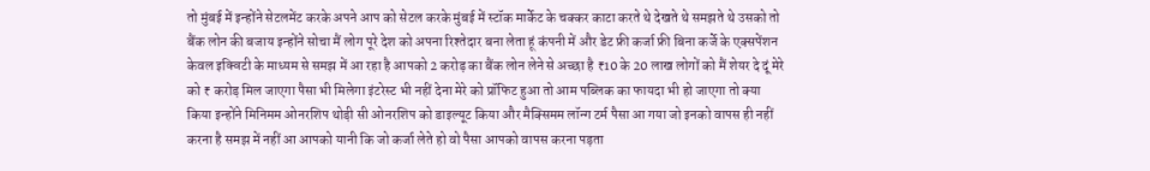तो मुंबई में इन्होंने सेटलमेंट करके अपने आप को सेटल करके मुंबई में स्टॉक मार्केट के चक्कर काटा करते थे देखते थे समझते थे उसको तो बैंक लोन की बजाय इन्होंने सोचा मैं लोग पूरे देश को अपना रिश्तेदार बना लेता हूं कंपनी में और डेट फ्री कर्जा फ्री बिना कर्जे के एक्सपेंशन केवल इक्विटी के माध्यम से समझ में आ रहा है आपको 2 करोड़ का बैंक लोन लेने से अच्छा है ₹10 के 20 लाख लोगों को मैं शेयर दे दूं मेरे को ₹ करोड़ मिल जाएगा पैसा भी मिलेगा इंटरेस्ट भी नहीं देना मेरे को प्रॉफिट हुआ तो आम पब्लिक का फायदा भी हो जाएगा तो क्या किया इन्होंने मिनिमम ओनरशिप थोड़ी सी ओनरशिप को डाइल्यूट किया और मैक्सिमम लॉन्ग टर्म पैसा आ गया जो इनको वापस ही नहीं करना है समझ में नहीं आ आपको यानी कि जो कर्जा लेते हो वो पैसा आपको वापस करना पड़ता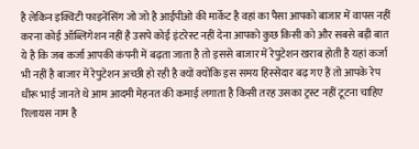है लेकिन इक्विटी फाइनेंसिंग जो जो है आईपीओ की मार्केट है वहां का पैसा आपको बाजार में वापस नहीं करना कोई ऑब्लिगेशन नहीं है उसपे कोई इंटरेस्ट नहीं देना आपको कुछ किसी को और सबसे बड़ी बात ये है कि जब कर्जा आपकी कंपनी में बढ़ता जाता है तो इससे बाजार में रेपुटेशन खराब होती है यहां कर्जा भी नहीं है बाजार में रेपुटेशन अच्छी हो रही है क्यों क्योंकि इस समय हिस्सेदार बढ़ गए हैं तो आपके रेप धीरू भाई जानते थे आम आदमी मेहनत की कमाई लगाता है किसी तरह उसका ट्रस्ट नहीं टूटना चाहिए रिलायस नाम है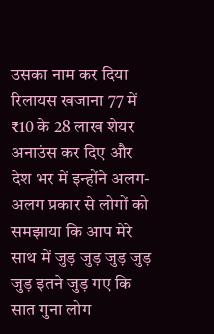उसका नाम कर दिया रिलायस खजाना 77 में ₹10 के 28 लाख शेयर अनाउंस कर दिए और देश भर में इन्होंने अलग-अलग प्रकार से लोगों को समझाया कि आप मेरे साथ में जुड़ जुड़ जुड़ जुड़ जुड़ इतने जुड़ गए कि सात गुना लोग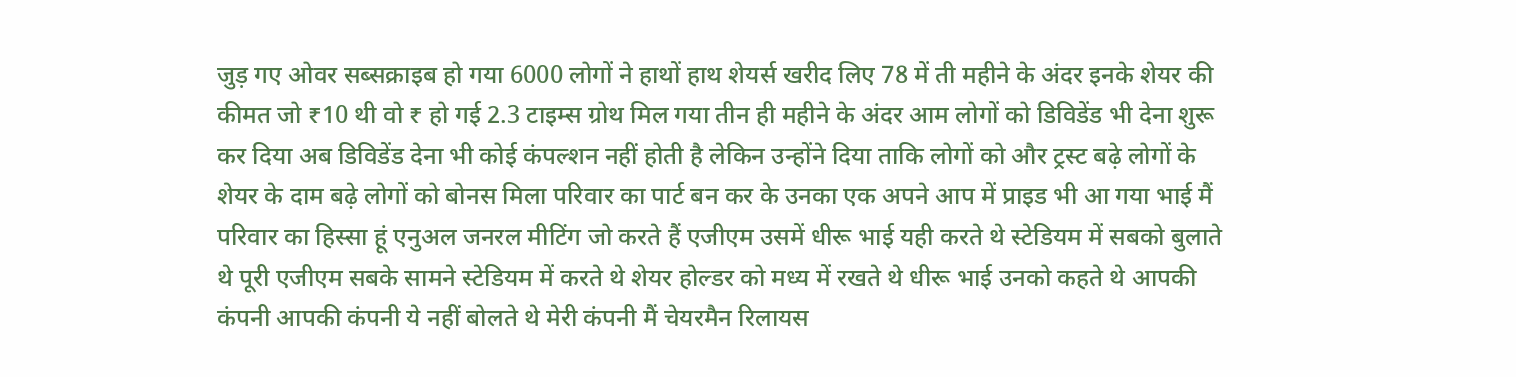जुड़ गए ओवर सब्सक्राइब हो गया 6000 लोगों ने हाथों हाथ शेयर्स खरीद लिए 78 में ती महीने के अंदर इनके शेयर की कीमत जो ₹10 थी वो ₹ हो गई 2.3 टाइम्स ग्रोथ मिल गया तीन ही महीने के अंदर आम लोगों को डिविडेंड भी देना शुरू कर दिया अब डिविडेंड देना भी कोई कंपल्शन नहीं होती है लेकिन उन्होंने दिया ताकि लोगों को और ट्रस्ट बढ़े लोगों के शेयर के दाम बढ़े लोगों को बोनस मिला परिवार का पार्ट बन कर के उनका एक अपने आप में प्राइड भी आ गया भाई मैं परिवार का हिस्सा हूं एनुअल जनरल मीटिंग जो करते हैं एजीएम उसमें धीरू भाई यही करते थे स्टेडियम में सबको बुलाते थे पूरी एजीएम सबके सामने स्टेडियम में करते थे शेयर होल्डर को मध्य में रखते थे धीरू भाई उनको कहते थे आपकी कंपनी आपकी कंपनी ये नहीं बोलते थे मेरी कंपनी मैं चेयरमैन रिलायस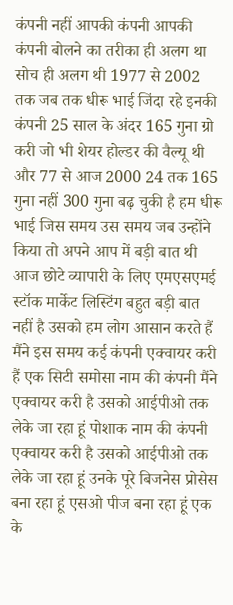कंपनी नहीं आपकी कंपनी आपकी कंपनी बोलने का तरीका ही अलग था सोच ही अलग थी 1977 से 2002 तक जब तक धीरू भाई जिंदा रहे इनकी कंपनी 25 साल के अंदर 165 गुना ग्रो करी जो भी शेयर होल्डर की वैल्यू थी और 77 से आज 2000 24 तक 165 गुना नहीं 300 गुना बढ़ चुकी है हम धीरू भाई जिस समय उस समय जब उन्होंने किया तो अपने आप में बड़ी बात थी आज छोटे व्यापारी के लिए एमएसएमई स्टॉक मार्केट लिस्टिंग बहुत बड़ी बात नहीं है उसको हम लोग आसान करते हैं मैंने इस समय कई कंपनी एक्वायर करी हैं एक सिटी समोसा नाम की कंपनी मैंने एक्वायर करी है उसको आईपीओ तक लेके जा रहा हूं पोशाक नाम की कंपनी एक्वायर करी है उसको आईपीओ तक लेके जा रहा हूं उनके पूरे बिजनेस प्रोसेस बना रहा हूं एसओ पीज बना रहा हूं एक के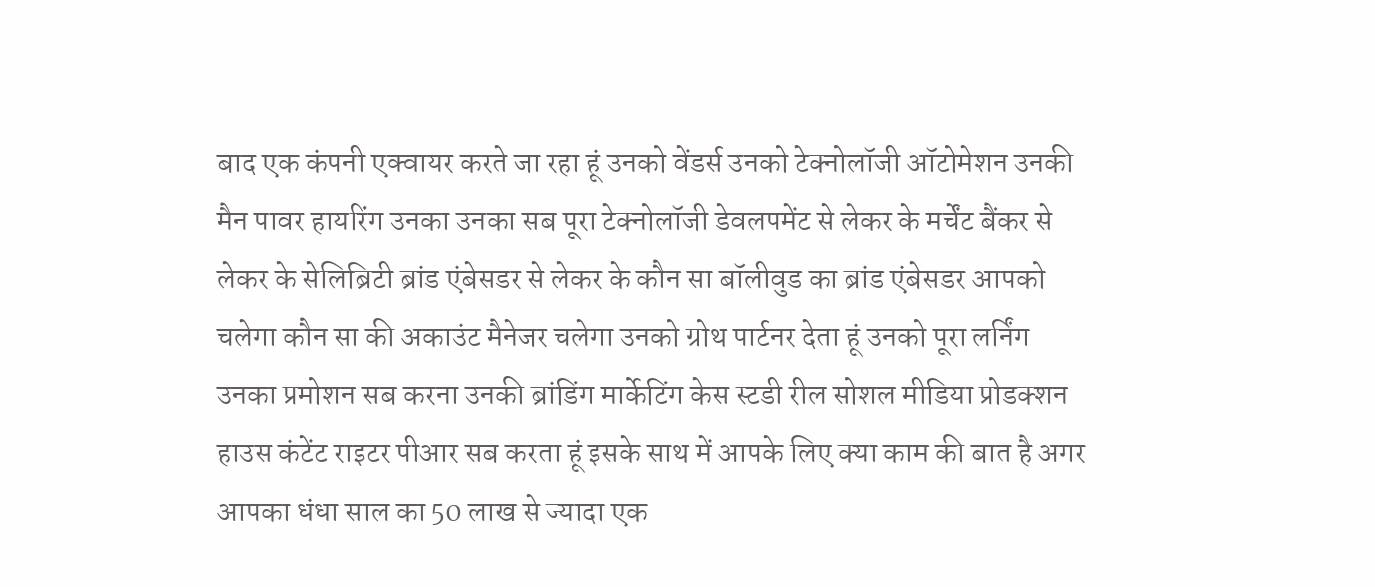बाद एक कंपनी एक्वायर करते जा रहा हूं उनको वेंडर्स उनको टेक्नोलॉजी ऑटोमेशन उनकी मैन पावर हायरिंग उनका उनका सब पूरा टेक्नोलॉजी डेवलपमेंट से लेकर के मर्चेंट बैंकर से लेकर के सेलिब्रिटी ब्रांड एंबेसडर से लेकर के कौन सा बॉलीवुड का ब्रांड एंबेसडर आपको चलेगा कौन सा की अकाउंट मैनेजर चलेगा उनको ग्रोथ पार्टनर देता हूं उनको पूरा लर्निंग उनका प्रमोशन सब करना उनकी ब्रांडिंग मार्केटिंग केस स्टडी रील सोशल मीडिया प्रोडक्शन हाउस कंटेंट राइटर पीआर सब करता हूं इसके साथ में आपके लिए क्या काम की बात है अगर आपका धंधा साल का 50 लाख से ज्यादा एक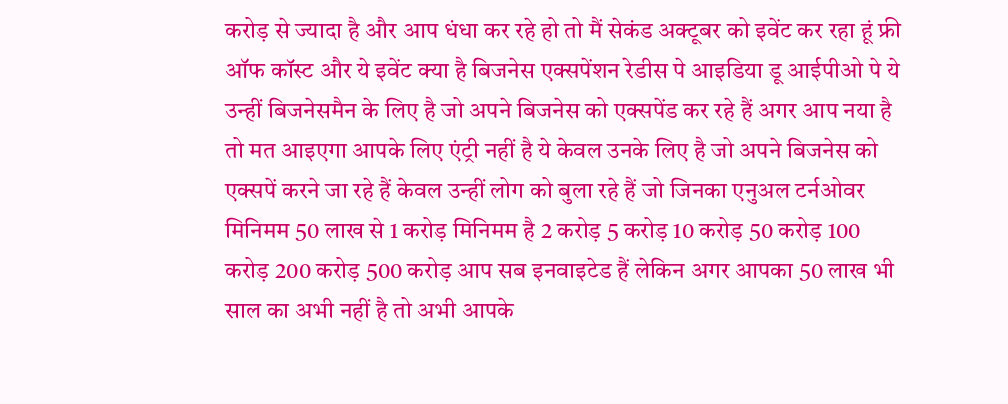करोड़ से ज्यादा है और आप धंधा कर रहे हो तो मैं सेकंड अक्टूबर को इवेंट कर रहा हूं फ्री ऑफ कॉस्ट और ये इवेंट क्या है बिजनेस एक्सपेंशन रेडीस पे आइडिया डू आईपीओ पे ये उन्हीं बिजनेसमैन के लिए है जो अपने बिजनेस को एक्सपेंड कर रहे हैं अगर आप नया है तो मत आइएगा आपके लिए एंट्री नहीं है ये केवल उनके लिए है जो अपने बिजनेस को एक्सपें करने जा रहे हैं केवल उन्हीं लोग को बुला रहे हैं जो जिनका एनुअल टर्नओवर मिनिमम 50 लाख से 1 करोड़ मिनिमम है 2 करोड़ 5 करोड़ 10 करोड़ 50 करोड़ 100 करोड़ 200 करोड़ 500 करोड़ आप सब इनवाइटेड हैं लेकिन अगर आपका 50 लाख भी साल का अभी नहीं है तो अभी आपके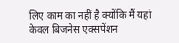लिए काम का नहीं है क्योंकि मैं यहां केवल बिजनेस एक्सपेंशन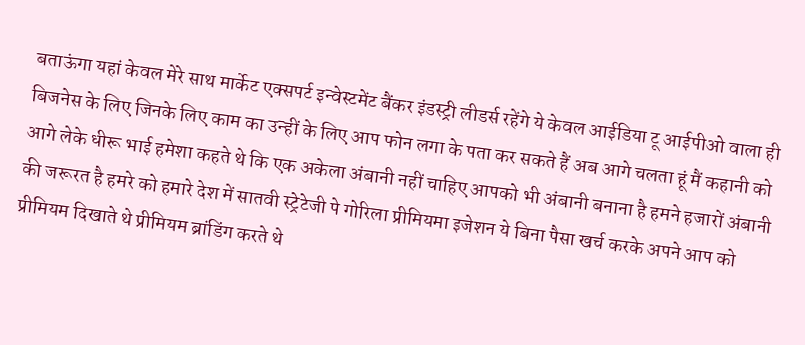बताऊंगा यहां केवल मेरे साथ मार्केट एक्सपर्ट इन्वेस्टमेंट बैंकर इंडस्ट्री लीडर्स रहेंगे ये केवल आईडिया टू आईपीओ वाला ही बिजनेस के लिए जिनके लिए काम का उन्हीं के लिए आप फोन लगा के पता कर सकते हैं अब आगे चलता हूं मैं कहानी को आगे लेके धीरू भाई हमेशा कहते थे कि एक अकेला अंबानी नहीं चाहिए आपको भी अंबानी बनाना है हमने हजारों अंबानी की जरूरत है हमरे को हमारे देश में सातवी स्ट्रेटेजी पे गोरिला प्रीमियमा इजेशन ये बिना पैसा खर्च करके अपने आप को प्रीमियम दिखाते थे प्रीमियम ब्रांडिंग करते थे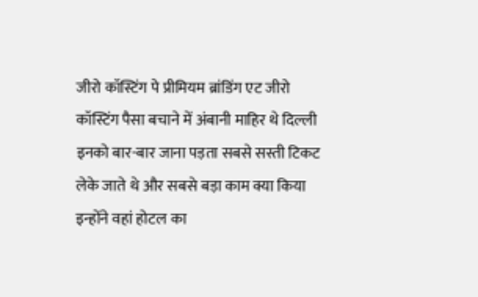जीरो कॉस्टिंग पे प्रीमियम ब्रांडिंग एट जीरो कॉस्टिंग पैसा बचाने में अंबानी माहिर थे दिल्ली इनको बार-बार जाना पड़ता सबसे सस्ती टिकट लेके जाते थे और सबसे बड़ा काम क्या किया इन्होंने वहां होटल का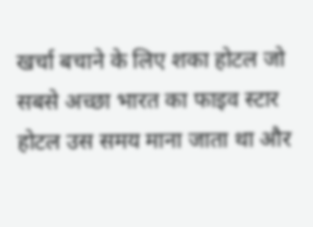खर्चा बचाने के लिए शका होटल जो सबसे अच्छा भारत का फाइव स्टार होटल उस समय माना जाता था और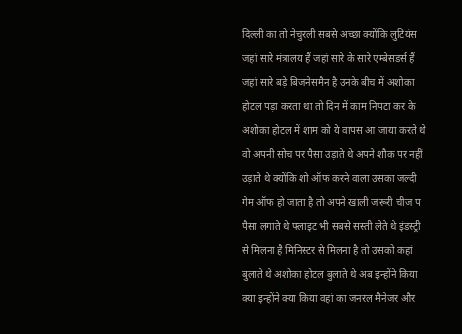दिल्ली का तो नेचुरली सबसे अच्छा क्योंकि लुटियंस जहां सारे मंत्रालय हैं जहां सारे के सारे एम्बेसडर्स हैं जहां सारे बड़े बिजनेसमैन है उनके बीच में अशोका होटल पड़ा करता था तो दिन में काम निपटा कर के अशोका होटल में शाम को ये वापस आ जाया करते थे वो अपनी सोच पर पैसा उड़ाते थे अपने शौक पर नहीं उड़ाते थे क्योंकि शो ऑफ करने वाला उसका जल्दी गेम ऑफ हो जाता है तो अपने खाली जरूरी चीज प पैसा लगाते थे फ्लाइट भी सबसे सस्ती लेते थे इंडस्ट्री से मिलना है मिनिस्टर से मिलना है तो उसको कहां बुलाते थे अशोका होटल बुलाते थे अब इन्होंने किया क्या इन्होंने क्या किया वहां का जनरल मैनेजर और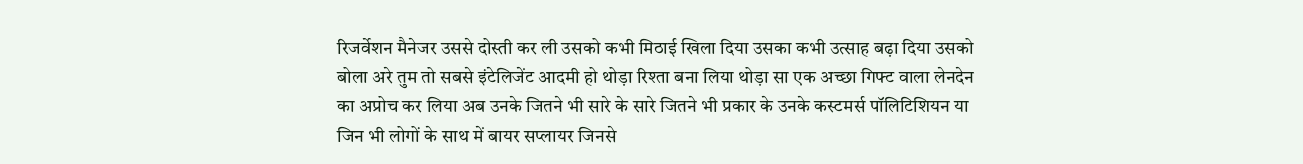रिजर्वेशन मैनेजर उससे दोस्ती कर ली उसको कभी मिठाई खिला दिया उसका कभी उत्साह बढ़ा दिया उसको बोला अरे तुम तो सबसे इंटेलिजेंट आदमी हो थोड़ा रिश्ता बना लिया थोड़ा सा एक अच्छा गिफ्ट वाला लेनदेन का अप्रोच कर लिया अब उनके जितने भी सारे के सारे जितने भी प्रकार के उनके कस्टमर्स पॉलिटिशियन या जिन भी लोगों के साथ में बायर सप्लायर जिनसे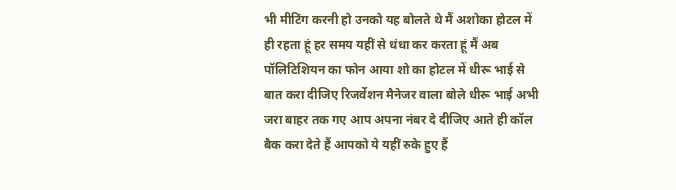भी मीटिंग करनी हो उनको यह बोलते थे मैं अशोका होटल में ही रहता हूं हर समय यहीं से धंधा कर करता हूं मैं अब पॉलिटिशियन का फोन आया शो का होटल में धीरू भाई से बात करा दीजिए रिजर्वेशन मैनेजर वाला बोले धीरू भाई अभी जरा बाहर तक गए आप अपना नंबर दे दीजिए आते ही कॉल बैक करा देते हैं आपको ये यहीं रुके हुए हैं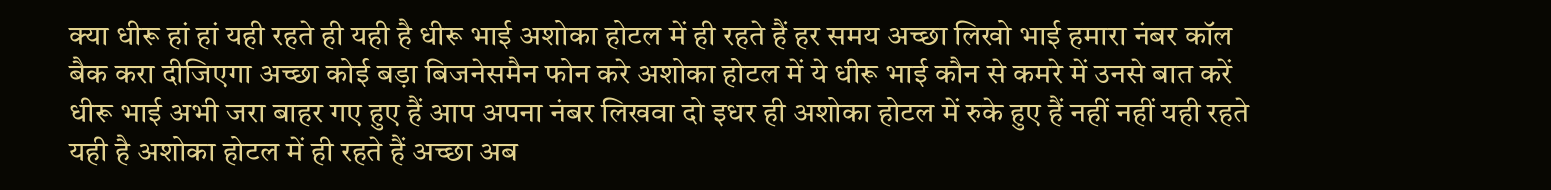क्या धीरू हां हां यही रहते ही यही है धीरू भाई अशोका होटल में ही रहते हैं हर समय अच्छा लिखो भाई हमारा नंबर कॉल बैक करा दीजिएगा अच्छा कोई बड़ा बिजनेसमैन फोन करे अशोका होटल में ये धीरू भाई कौन से कमरे में उनसे बात करें धीरू भाई अभी जरा बाहर गए हुए हैं आप अपना नंबर लिखवा दो इधर ही अशोका होटल में रुके हुए हैं नहीं नहीं यही रहते यही है अशोका होटल में ही रहते हैं अच्छा अब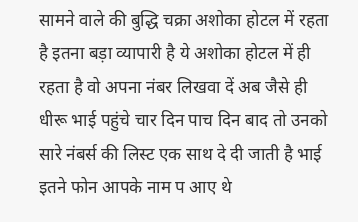सामने वाले की बुद्धि चक्रा अशोका होटल में रहता है इतना बड़ा व्यापारी है ये अशोका होटल में ही रहता है वो अपना नंबर लिखवा दें अब जैसे ही धीरू भाई पहुंचे चार दिन पाच दिन बाद तो उनको सारे नंबर्स की लिस्ट एक साथ दे दी जाती है भाई इतने फोन आपके नाम प आए थे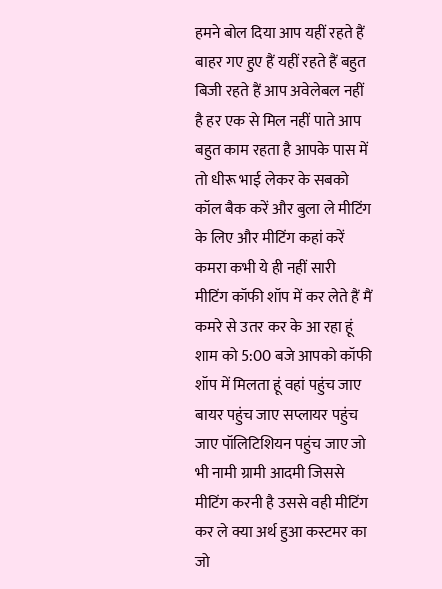हमने बोल दिया आप यहीं रहते हैं बाहर गए हुए हैं यहीं रहते हैं बहुत बिजी रहते हैं आप अवेलेबल नहीं है हर एक से मिल नहीं पाते आप बहुत काम रहता है आपके पास में तो धीरू भाई लेकर के सबको कॉल बैक करें और बुला ले मीटिंग के लिए और मीटिंग कहां करें कमरा कभी ये ही नहीं सारी मीटिंग कॉफी शॉप में कर लेते हैं मैं कमरे से उतर कर के आ रहा हूं शाम को 5:00 बजे आपको कॉफी शॉप में मिलता हूं वहां पहुंच जाए बायर पहुंच जाए सप्लायर पहुंच जाए पॉलिटिशियन पहुंच जाए जो भी नामी ग्रामी आदमी जिससे मीटिंग करनी है उससे वही मीटिंग कर ले क्या अर्थ हुआ कस्टमर का जो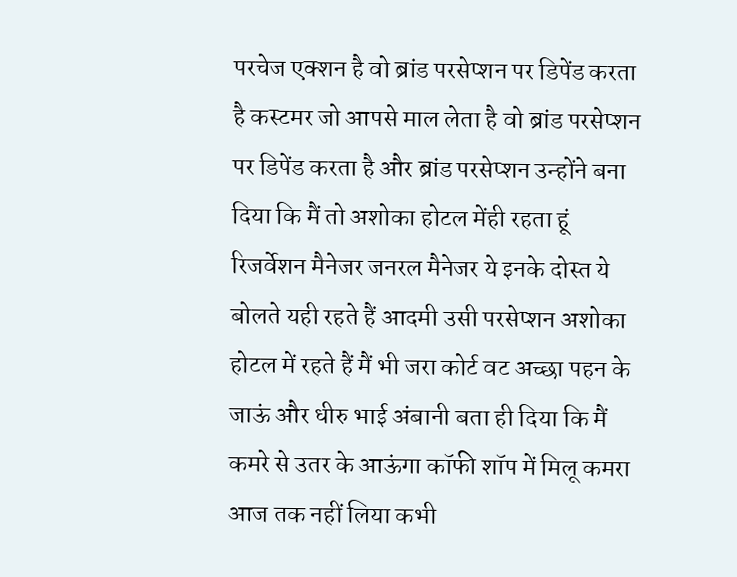परचेज एक्शन है वो ब्रांड परसेप्शन पर डिपेंड करता है कस्टमर जो आपसे माल लेता है वो ब्रांड परसेप्शन पर डिपेंड करता है और ब्रांड परसेप्शन उन्होंने बना दिया कि मैं तो अशोका होटल मेंही रहता हूं रिजर्वेशन मैनेजर जनरल मैनेजर ये इनके दोस्त ये बोलते यही रहते हैं आदमी उसी परसेप्शन अशोका होटल में रहते हैं मैं भी जरा कोर्ट वट अच्छा पहन के जाऊं और धीरु भाई अंबानी बता ही दिया कि मैं कमरे से उतर के आऊंगा कॉफी शॉप में मिलू कमरा आज तक नहीं लिया कभी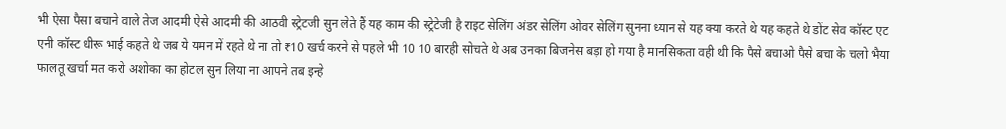भी ऐसा पैसा बचाने वाले तेज आदमी ऐसे आदमी की आठवी स्ट्रेटजी सुन लेते हैं यह काम की स्ट्रेटेजी है राइट सेलिंग अंडर सेलिंग ओवर सेलिंग सुनना ध्यान से यह क्या करते थे यह कहते थे डोंट सेव कॉस्ट एट एनी कॉस्ट धीरू भाई कहते थे जब ये यमन में रहते थे ना तो ₹10 खर्च करने से पहले भी 10 10 बारही सोचते थे अब उनका बिजनेस बड़ा हो गया है मानसिकता वही थी कि पैसे बचाओ पैसे बचा के चलो भैया फालतू खर्चा मत करो अशोका का होटल सुन लिया ना आपने तब इन्हे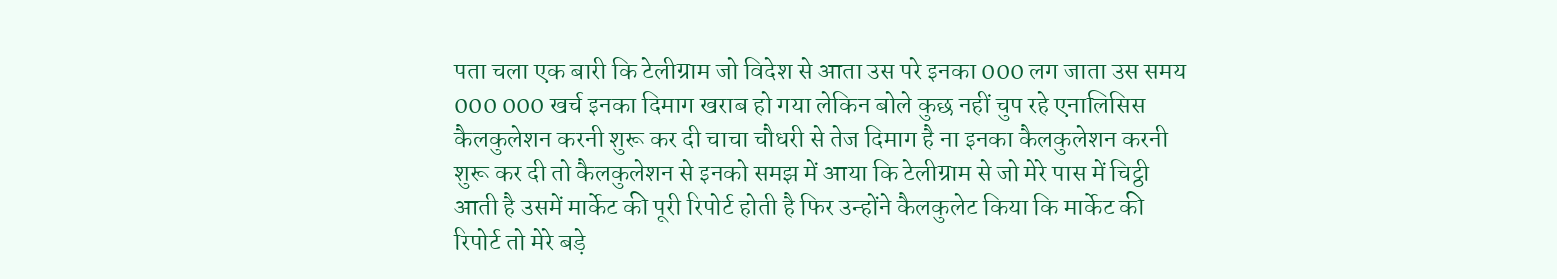पता चला एक बारी कि टेलीग्राम जो विदेश से आता उस परे इनका 000 लग जाता उस समय 000 000 खर्च इनका दिमाग खराब हो गया लेकिन बोले कुछ नहीं चुप रहे एनालिसिस कैलकुलेशन करनी शुरू कर दी चाचा चौधरी से तेज दिमाग है ना इनका कैलकुलेशन करनी शुरू कर दी तो कैलकुलेशन से इनको समझ में आया कि टेलीग्राम से जो मेरे पास में चिट्ठी आती है उसमें मार्केट की पूरी रिपोर्ट होती है फिर उन्होंने कैलकुलेट किया कि मार्केट की रिपोर्ट तो मेरे बड़े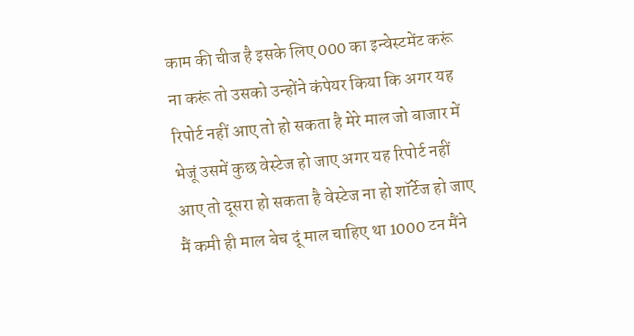काम की चीज है इसके लिए 000 का इन्वेस्टमेंट करूं ना करूं तो उसको उन्होंने कंपेयर किया कि अगर यह रिपोर्ट नहीं आए तो हो सकता है मेरे माल जो बाजार में भेजूं उसमें कुछ वेस्टेज हो जाए अगर यह रिपोर्ट नहीं आए तो दूसरा हो सकता है वेस्टेज ना हो शॉर्टेज हो जाए मैं कमी ही माल बेच दूं माल चाहिए था 1000 टन मैंने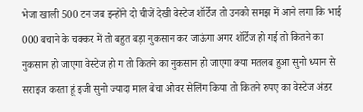भेजा खाली 500 टन जब इन्होंने दो चीजें देखी वेस्टेज शॉर्टेज तो उनको समझ में आने लगा कि भाई 000 बचाने के चक्कर में तो बहुत बड़ा नुकसान कर जाऊंगा अगर शॉर्टेज हो गई तो कितने का नुकसान हो जाएगा वेस्टेज हो ग तो कितने का नुकसान हो जाएगा क्या मतलब हुआ सुनो ध्यान से सराइज करता हूं इजी सुनो ज्यादा माल बेचा ओवर सेलिंग किया तो कितने रुपए का वेस्टेज अंडर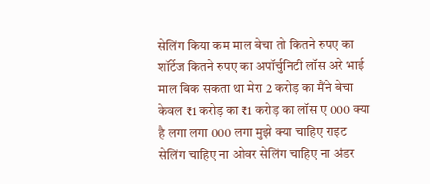सेलिंग किया कम माल बेचा तो कितने रुपए का शॉर्टेज कितने रुपए का अपॉर्चुनिटी लॉस अरे भाई माल बिक सकता था मेरा 2 करोड़ का मैंने बेचा केवल ₹1 करोड़ का ₹1 करोड़ का लॉस ए 000 क्या है लगा लगा 000 लगा मुझे क्या चाहिए राइट सेलिंग चाहिए ना ओवर सेलिंग चाहिए ना अंडर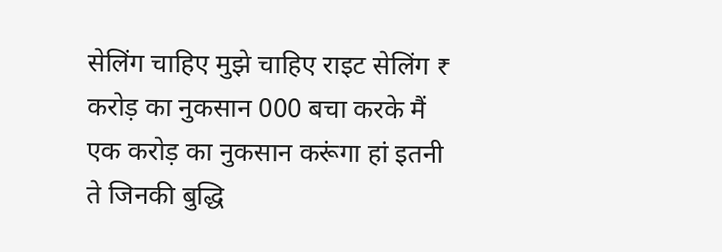सेलिंग चाहिए मुझे चाहिए राइट सेलिंग ₹ करोड़ का नुकसान 000 बचा करके मैं एक करोड़ का नुकसान करूंगा हां इतनी ते जिनकी बुद्धि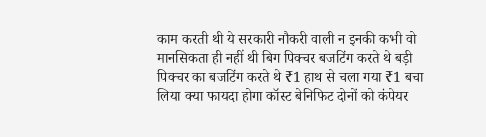काम करती थी ये सरकारी नौकरी वाली न इनकी कभी वो मानसिकता ही नहीं थी बिग पिक्चर बजटिंग करते थे बड़ी पिक्चर का बजटिंग करते थे ₹1 हाथ से चला गया ₹1 बचा लिया क्या फायदा होगा कॉस्ट बेनिफिट दोनों को कंपेयर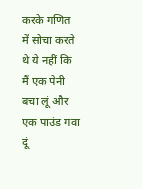करके गणित में सोचा करते थे ये नहीं कि मैं एक पेनी बचा लूं और एक पाउंड गवा दूं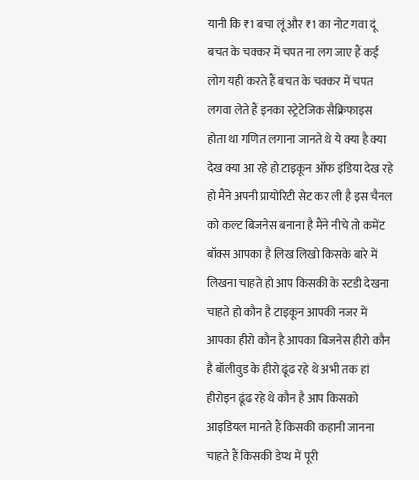यानी कि ₹1 बचा लूं और ₹1 का नोट गवा दूं बचत के चक्कर में चपत ना लग जाए हैं कई लोग यही करते हैं बचत के चक्कर में चपत लगवा लेते हैं इनका स्ट्रेटेजिक सैक्रिफाइस होता था गणित लगाना जानते थे ये क्या है क्या देख क्या आ रहे हो टाइकून ऑफ इंडिया देख रहे हो मैंने अपनी प्रायोरिटी सेट कर ली है इस चैनल को कल्ट बिजनेस बनाना है मैंने नीचे तो कमेंट बॉक्स आपका है लिख लिखो किसके बारे में लिखना चाहते हो आप किसकी के स्टडी देखना चाहते हो कौन है टाइकून आपकी नजर में आपका हीरो कौन है आपका बिजनेस हीरो कौन है बॉलीवुड के हीरो ढूंढ रहे थे अभी तक हां हीरोइन ढूंढ रहे थे कौन है आप किसको आइडियल मानते हैं किसकी कहानी जानना चाहते हैं किसकी डेप्थ में पूरी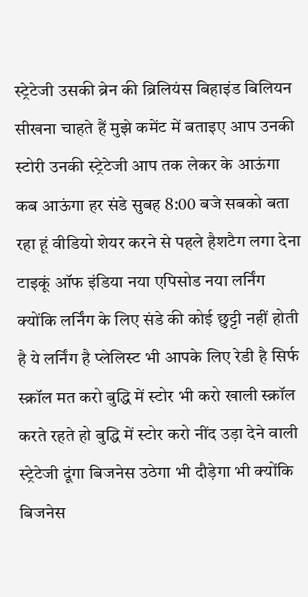स्ट्रेटेजी उसकी ब्रेन की ब्रिलियंस बिहाइंड बिलियन सीखना चाहते हैं मुझे कमेंट में बताइए आप उनकी स्टोरी उनकी स्ट्रेटेजी आप तक लेकर के आऊंगा कब आऊंगा हर संडे सुबह 8:00 बजे सबको बता रहा हूं वीडियो शेयर करने से पहले हैशटैग लगा देना टाइकूं ऑफ इंडिया नया एपिसोड नया लर्निंग क्योंकि लर्निंग के लिए संडे की कोई छुट्टी नहीं होती है ये लर्निंग है प्लेलिस्ट भी आपके लिए रेडी है सिर्फ स्क्रॉल मत करो बुद्धि में स्टोर भी करो खाली स्क्रॉल करते रहते हो बुद्धि में स्टोर करो नींद उड़ा देने वाली स्ट्रेटेजी दूंगा बिजनेस उठेगा भी दौड़ेगा भी क्योंकि बिजनेस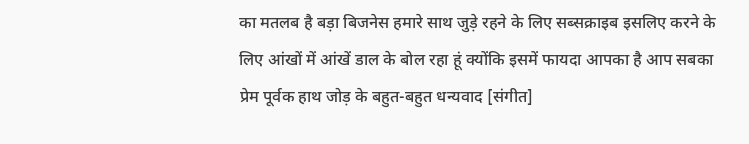का मतलब है बड़ा बिजनेस हमारे साथ जुड़े रहने के लिए सब्सक्राइब इसलिए करने के लिए आंखों में आंखें डाल के बोल रहा हूं क्योंकि इसमें फायदा आपका है आप सबका प्रेम पूर्वक हाथ जोड़ के बहुत-बहुत धन्यवाद [संगीत]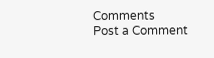Comments
Post a Comment